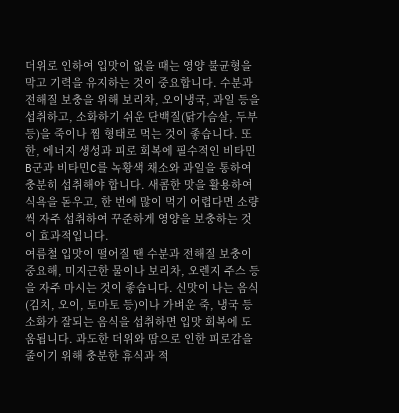더위로 인하여 입맛이 없을 때는 영양 불균형을 막고 기력을 유지하는 것이 중요합니다. 수분과 전해질 보충을 위해 보리차, 오이냉국, 과일 등을 섭취하고, 소화하기 쉬운 단백질(닭가슴살, 두부 등)을 죽이나 찜 형태로 먹는 것이 좋습니다. 또한, 에너지 생성과 피로 회복에 필수적인 비타민B군과 비타민C를 녹황색 채소와 과일을 통하여 충분히 섭취해야 합니다. 새콤한 맛을 활용하여 식욕을 돋우고, 한 번에 많이 먹기 어렵다면 소량씩 자주 섭취하여 꾸준하게 영양을 보충하는 것이 효과적입니다.
여름철 입맛이 떨어질 땐 수분과 전해질 보충이 중요해, 미지근한 물이나 보리차, 오렌지 주스 등을 자주 마시는 것이 좋습니다. 신맛이 나는 음식(김치, 오이, 토마토 등)이나 가벼운 죽, 냉국 등 소화가 잘되는 음식을 섭취하면 입맛 회복에 도움됩니다. 과도한 더위와 땀으로 인한 피로감을 줄이기 위해 충분한 휴식과 적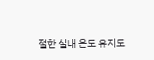절한 실내 온도 유지도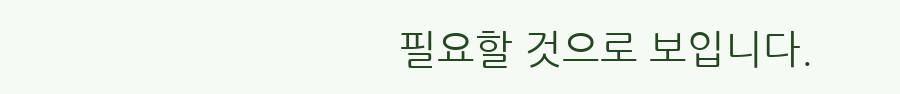필요할 것으로 보입니다.